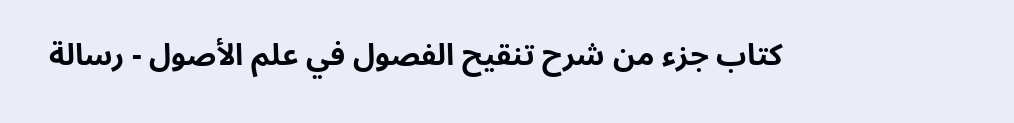كتاب جزء من شرح تنقيح الفصول في علم الأصول - رسالة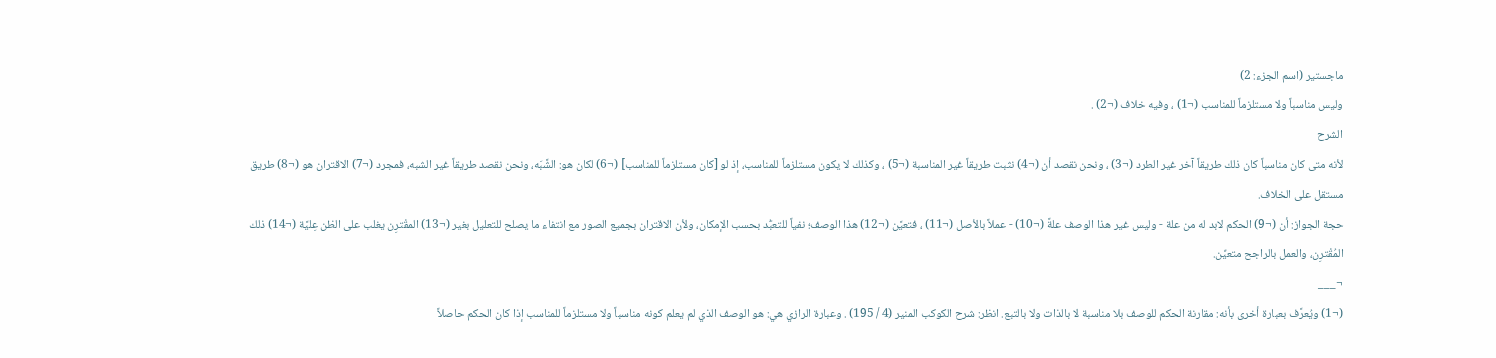ماجستير (اسم الجزء: 2)
وليس مناسباً ولا مستلزماً للمناسب (¬1) ، وفيه خلاف (¬2) .
الشرح
لأنه متى كان مناسباً كان ذلك طريقاً آخر غير الطرد (¬3) ، ونحن نقصد أن (¬4) نثبت طريقاً غير المناسبة (¬5) ، وكذلك لا يكون مستلزماً للمناسب، إذ لو [كان مستلزماً للمناسب] (¬6) لكان هو: الشَّبَه، ونحن نقصد طريقاً غير الشبه، فمجرد (¬7) الاقتران هو (¬8) طريق مستقل على الخلاف.
حجة الجواز: أن (¬9) الحكم لابد له من علة - وليس غير هذا الوصف علةً (¬10) - عملاً بالأصل (¬11) ، فتعيَّن (¬12) هذا الوصف؛ نفياً للتعبُّد بحسب الإمكان، ولأن الاقتران بجميع الصور مع انتفاء ما يصلح للتعليل بغير (¬13) المقْترِن يغلب على الظن عِليَّة (¬14) ذلك
المُقْترِن، والعمل بالراجح متعيِّن.
¬___
(¬1) ويُعرَّف بعبارة أخرى بأنه: مقارنة الحكم للوصف بلا مناسبة لا بالذات ولا بالتبع. انظر: شرح الكوكب المنير (4 / 195) . وعبارة الرازي هي: هو الوصف الذي لم يعلم كونه مناسباً ولا مستلزماً للمناسب إذا كان الحكم حاصلاً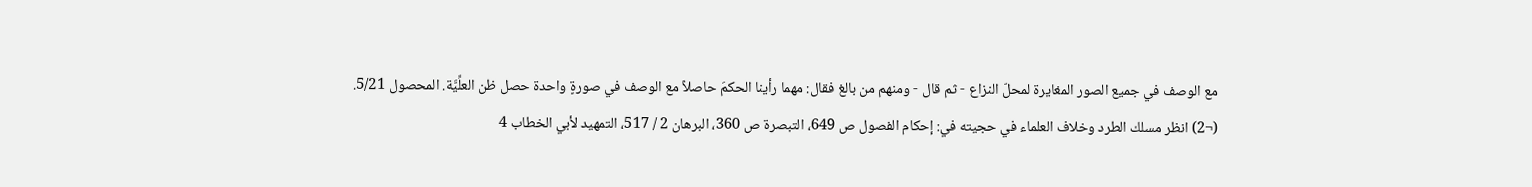مع الوصف في جميع الصور المغايرة لمحلّ النزاع - ثم قال - ومنهم من بالغ فقال: مهما رأينا الحكمَ حاصلاً مع الوصف في صورةٍ واحدة حصل ظن العلِّيَّة. المحصول 5/21.
(¬2) انظر مسلك الطرد وخلاف العلماء في حجيته في: إحكام الفصول ص 649، التبصرة ص 360، البرهان 2 / 517، التمهيد لأبي الخطاب 4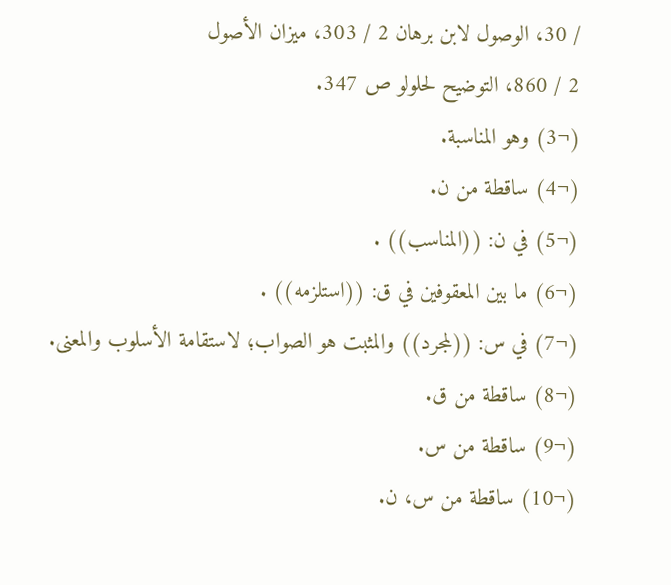/ 30، الوصول لابن برهان 2 / 303، ميزان الأصول
2 / 860، التوضيح لحلولو ص 347.
(¬3) وهو المناسبة.
(¬4) ساقطة من ن.
(¬5) في ن: ((المناسب)) .
(¬6) ما بين المعقوفين في ق: ((استلزمه)) .
(¬7) في س: ((لمجرد)) والمثبت هو الصواب؛ لاستقامة الأسلوب والمعنى.
(¬8) ساقطة من ق.
(¬9) ساقطة من س.
(¬10) ساقطة من س، ن.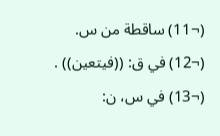(¬11) ساقطة من س.
(¬12) في ق: ((فيتعين)) .
(¬13) في س، ن: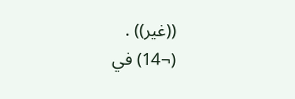((غير)) .
(¬14) في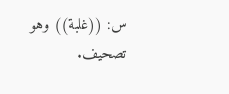س: ((غلبة)) وهو تصحيف.